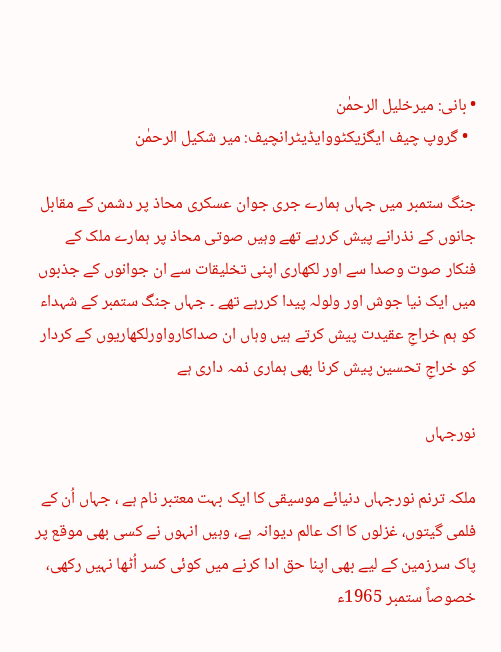• بانی: میرخلیل الرحمٰن
  • گروپ چیف ایگزیکٹووایڈیٹرانچیف: میر شکیل الرحمٰن

جنگ ستمبر میں جہاں ہمارے جری جوان عسکری محاذ پر دشمن کے مقابل جانوں کے نذرانے پیش کررہے تھے وہیں صوتی محاذ پر ہمارے ملک کے فنکار صوت وصدا سے اور لکھاری اپنی تخلیقات سے ان جوانوں کے جذبوں میں ایک نیا جوش اور ولولہ پیدا کررہے تھے ۔ جہاں جنگ ستمبر کے شہداء کو ہم خراجِ عقیدت پیش کرتے ہیں وہاں ان صداکارواورلکھاریوں کے کردار کو خراجِ تحسین پیش کرنا بھی ہماری ذمہ داری ہے

نورجہاں

ملکہ ترنم نورجہاں دنیائے موسیقی کا ایک بہت معتبر نام ہے ، جہاں اُن کے فلمی گیتوں، غزلوں کا اک عالم دیوانہ ہے، وہیں انہوں نے کسی بھی موقع پر پاک سرزمین کے لیے بھی اپنا حق ادا کرنے میں کوئی کسر اُٹھا نہیں رکھی، خصوصاً ستمبر 1965ء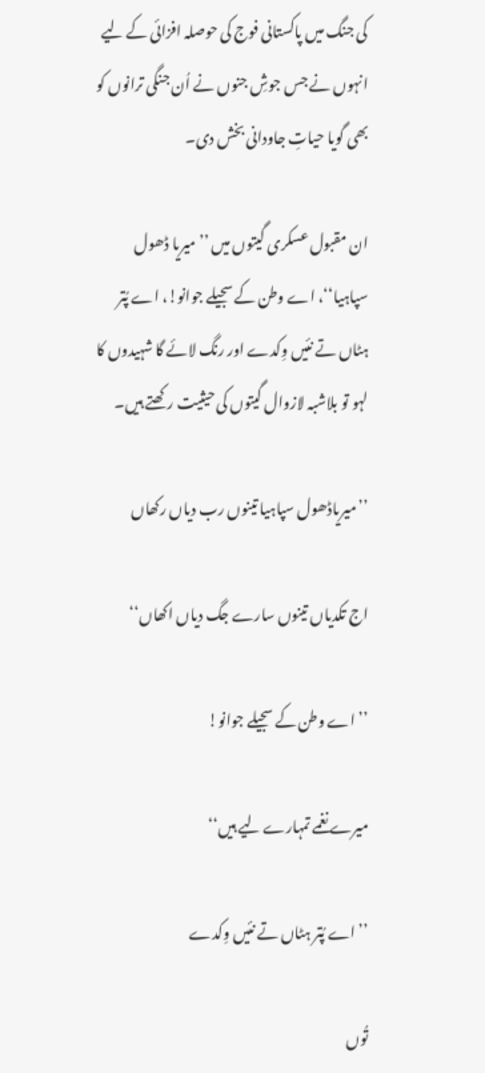کی جنگ میں پاکستانی فوج کی حوصلہ افزائی کے لیے انہوں نے جس جوشِ جنوں نے اُن جنگی ترانوں کو بھی گویا حیاتِ جاودانی بخش دی۔

ان مقبول عسکری گیتوں میں ’’ میریا ڈھول سپاہیا‘‘، اے وطن کے سجیلے جوانو!، اے پُتر ہٹاں تے نئیں وِکدے اور رنگ لائے گا شہیدوں کا لہو تو بلاشبہ لازوال گیتوں کی حیثیت رکھتے ہیں۔

’’میریاڈھول سپاہیا تینوں رب دیاں رکھاں

اج تکدیاں تینوں سارے جگ دیاں اکھاں‘‘

’’اے وطن کے سجیلے جوانو!

میرے نغمے تمہارے لیے ہیں‘‘

’’اے پُتر ہٹاں تے نئیں وِکدے

تُوں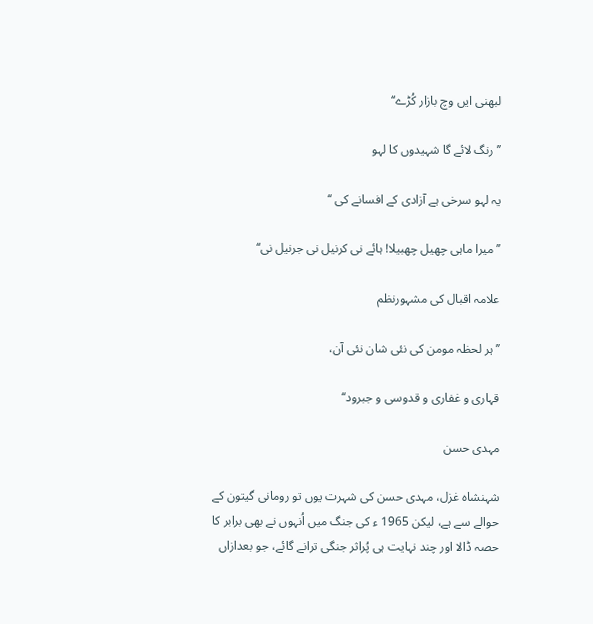لبھنی ایں وچ بازار کُڑے‘‘

’’رنگ لائے گا شہیدوں کا لہو

یہ لہو سرخی ہے آزادی کے افسانے کی ‘‘

’’میرا ماہی چھیل چھبیلا! ہائے نی کرنیل نی جرنیل نی‘‘

علامہ اقبال کی مشہورنظم

’’ ہر لحظہ مومن کی نئی شان نئی آن،

قہاری و غفاری و قدوسی و جبرود‘‘

مہدی حسن

شہنشاہ غزل، مہدی حسن کی شہرت یوں تو رومانی گیتون کے حوالے سے ہے، لیکن 1965 ء کی جنگ میں اُنہوں نے بھی برابر کا حصہ ڈالا اور چند نہایت ہی پُراثر جنگی ترانے گائے، جو بعدازاں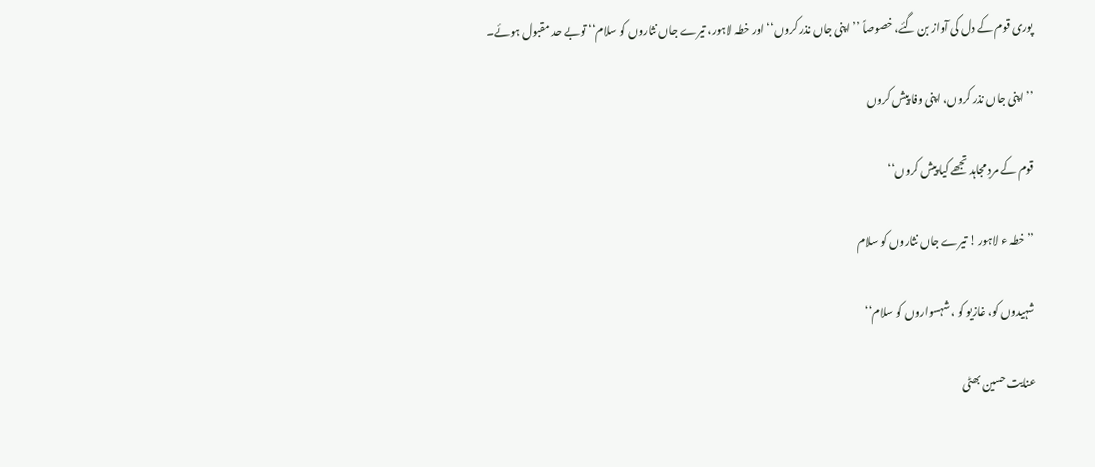پوری قوم کے دل کی آواز بن گئے، خصوصاً ’’اپنی جاں نذر کروں‘‘ اور خطہ لاہور، تیرے جاں نثاروں کو سلام‘‘ توبے حد مقبول ہوئے۔

’’اپنی جاں نذر کروں، اپنی وفا پیش کروں

قوم کے مردِ مجاہد تجھے کیا پیش کروں‘‘

’’خطہ ء لاہور ! تیرے جاں نثاروں کو سلام

شہیدوں کو، غازیو کو ، شہسواروں کو سلام‘‘

عنایت حسین بھٹی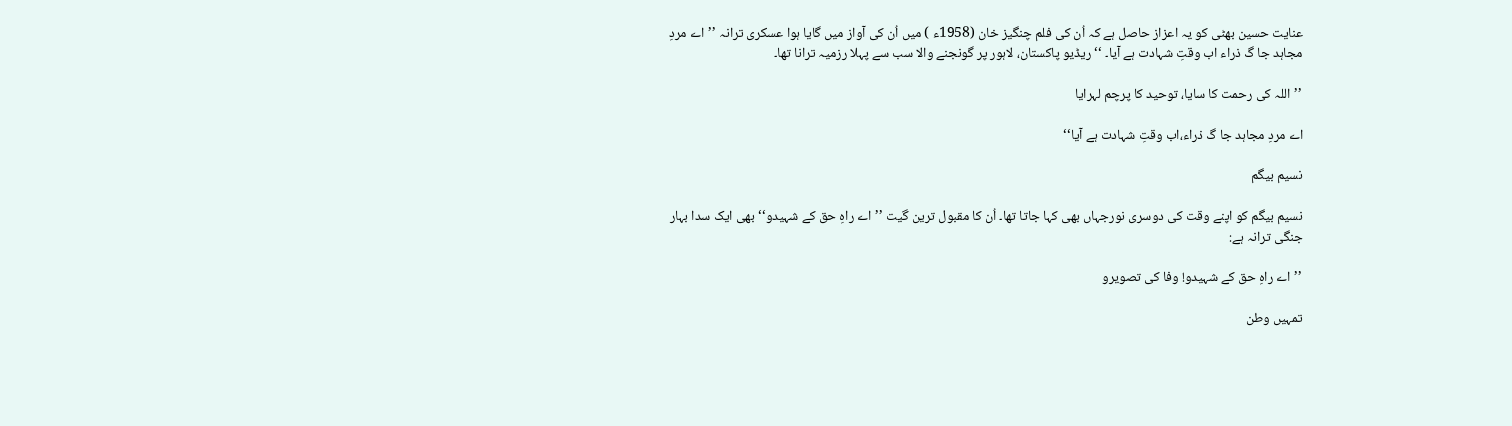عنایت حسین بھٹی کو یہ اعزاز حاصل ہے کہ اُن کی فلم چنگیز خان (1958ء ) میں اُن کی آواز میں گایا ہوا عسکری ترانہ ’’اے مردِ مجاہد جا گ ذراء اب وقتِ شہادت ہے آیا۔ ‘‘ ریڈیو پاکستان، لاہور پر گونجنے والا سب سے پہلا رزمیہ ترانا تھا۔

’’اللہ کی رحمت کا سایا، توحید کا پرچم لہرایا

اے مردِ مجاہد جا گ ذراء،اب وقتِ شہادت ہے آیا‘‘

نسیم بیگم

نسیم بیگم کو اپنے وقت کی دوسری نورجہاں بھی کہا جاتا تھا۔ اُن کا مقبول ترین گیت ’’اے راہِ حق کے شہیدو‘‘ بھی ایک سدا بہار جنگی ترانہ ہے:

’’اے راہِ حق کے شہیدو! وفا کی تصویرو

تمہیں وطن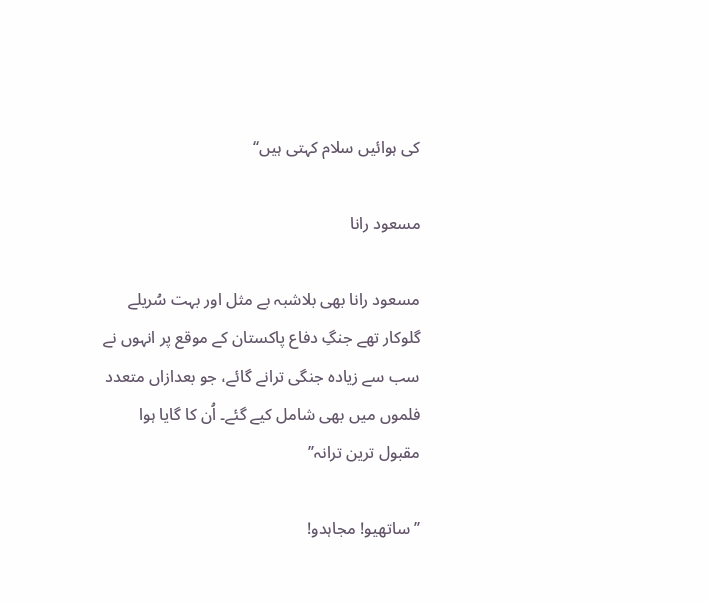کی ہوائیں سلام کہتی ہیں‘‘

مسعود رانا

مسعود رانا بھی بلاشبہ بے مثل اور بہت سُریلے گلوکار تھے جنگِ دفاع پاکستان کے موقع پر انہوں نے سب سے زیادہ جنگی ترانے گائے، جو بعدازاں متعدد فلموں میں بھی شامل کیے گئے۔ اُن کا گایا ہوا مقبول ترین ترانہ’’

’’ساتھیو! مجاہدو!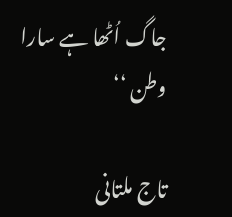جاگ اُٹھا ہے سارا وطن ‘‘

تاج ملتانی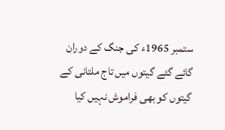ستمبر 1965ء کی جنگ کے دوران گائے گئے گیتوں میں تاج ملتانی کے گیتوں کو بھی فراموش نہیں کیا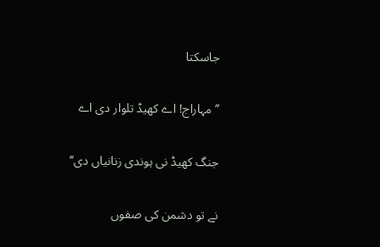جاسکتا

’’مہاراج! اے کھیڈ تلوار دی اے

جنگ کھیڈ نی ہوندی زنانیاں دی‘‘

نے تو دشمن کی صفوں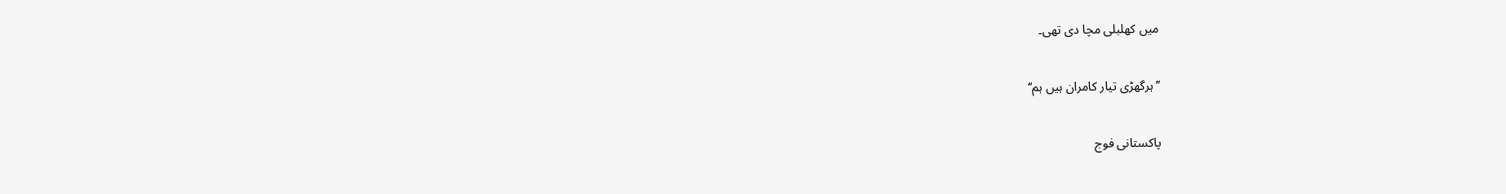میں کھلبلی مچا دی تھی۔

’’ہرگھڑی تیار کامران ہیں ہم‘‘

پاکستانی فوج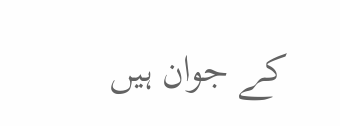کے جوان ہیں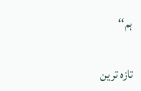ہم‘‘

تازہ ترین